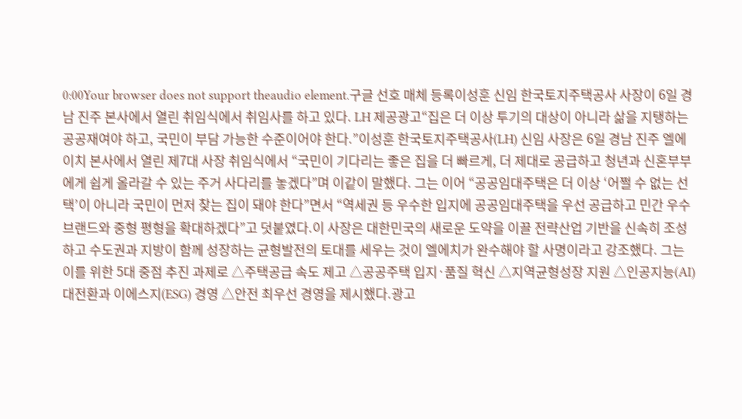0:00Your browser does not support theaudio element.구글 선호 매체 등록이성훈 신임 한국토지주택공사 사장이 6일 경남 진주 본사에서 열린 취임식에서 취임사를 하고 있다. LH 제공광고“집은 더 이상 투기의 대상이 아니라 삶을 지탱하는 공공재여야 하고, 국민이 부담 가능한 수준이어야 한다.”이성훈 한국토지주택공사(LH) 신임 사장은 6일 경남 진주 엘에이치 본사에서 열린 제7대 사장 취임식에서 “국민이 기다리는 좋은 집을 더 빠르게, 더 제대로 공급하고 청년과 신혼부부에게 쉽게 올라갈 수 있는 주거 사다리를 놓겠다”며 이같이 말했다. 그는 이어 “공공임대주택은 더 이상 ‘어쩔 수 없는 선택’이 아니라 국민이 먼저 찾는 집이 돼야 한다”면서 “역세권 등 우수한 입지에 공공임대주택을 우선 공급하고 민간 우수 브랜드와 중형 평형을 확대하겠다”고 덧붙였다.이 사장은 대한민국의 새로운 도약을 이끌 전략산업 기반을 신속히 조성하고 수도권과 지방이 함께 성장하는 균형발전의 토대를 세우는 것이 엘에치가 완수해야 할 사명이라고 강조했다. 그는 이를 위한 5대 중점 추진 과제로 △주택공급 속도 제고 △공공주택 입지·품질 혁신 △지역균형성장 지원 △인공지능(AI) 대전환과 이에스지(ESG) 경영 △안전 최우선 경영을 제시했다.광고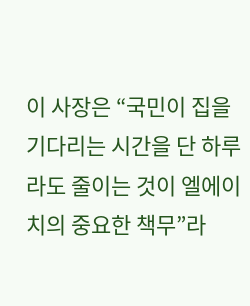이 사장은 “국민이 집을 기다리는 시간을 단 하루라도 줄이는 것이 엘에이치의 중요한 책무”라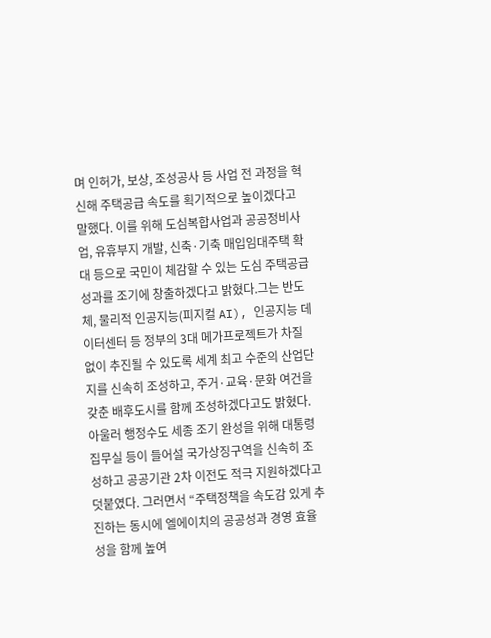며 인허가, 보상, 조성공사 등 사업 전 과정을 혁신해 주택공급 속도를 획기적으로 높이겠다고 말했다. 이를 위해 도심복합사업과 공공정비사업, 유휴부지 개발, 신축·기축 매입임대주택 확대 등으로 국민이 체감할 수 있는 도심 주택공급 성과를 조기에 창출하겠다고 밝혔다.그는 반도체, 물리적 인공지능(피지컬 AI), 인공지능 데이터센터 등 정부의 3대 메가프로젝트가 차질 없이 추진될 수 있도록 세계 최고 수준의 산업단지를 신속히 조성하고, 주거·교육·문화 여건을 갖춘 배후도시를 함께 조성하겠다고도 밝혔다. 아울러 행정수도 세종 조기 완성을 위해 대통령 집무실 등이 들어설 국가상징구역을 신속히 조성하고 공공기관 2차 이전도 적극 지원하겠다고 덧붙였다. 그러면서 “주택정책을 속도감 있게 추진하는 동시에 엘에이치의 공공성과 경영 효율성을 함께 높여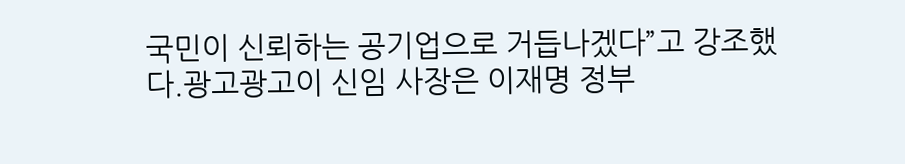국민이 신뢰하는 공기업으로 거듭나겠다”고 강조했다.광고광고이 신임 사장은 이재명 정부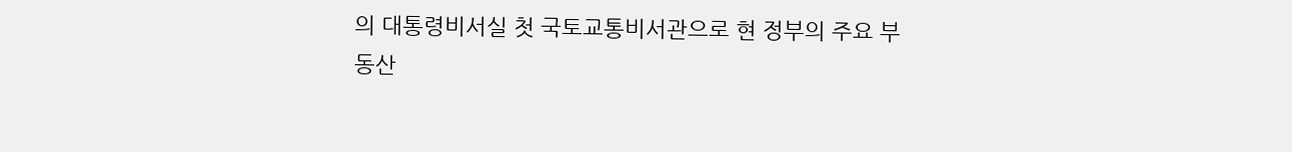의 대통령비서실 첫 국토교통비서관으로 현 정부의 주요 부동산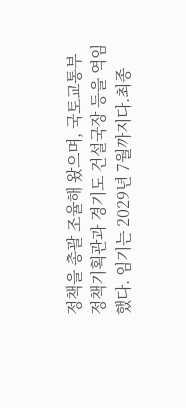정책을 총괄 조율해 왔으며, 국토교통부 정책기획관과 경기도 건설국장 등을 역임했다. 임기는 2029년 7월까지다.최종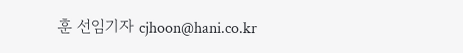훈 선임기자 cjhoon@hani.co.kr